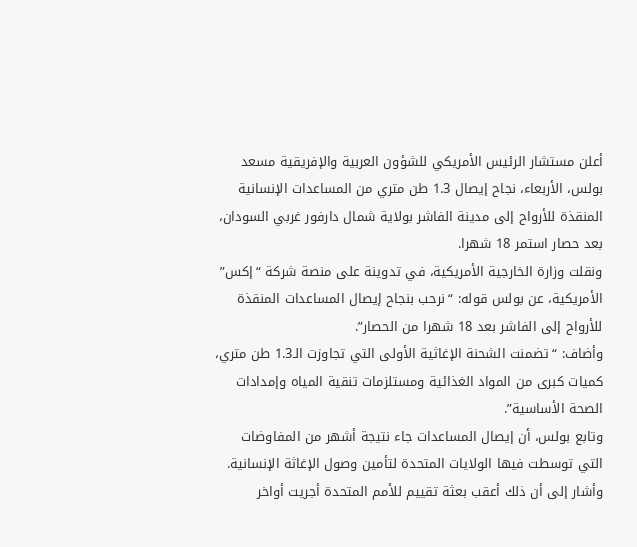أعلن مستشار الرئيس الأمريكي للشؤون العربية والإفريقية مسعد بولس، الأربعاء، نجاح إيصال 1.3 طن متري من المساعدات الإنسانية المنقذة للأرواح إلى مدينة الفاشر بولاية شمال دارفور غربي السودان، بعد حصار استمر 18 شهرا.
ونقلت وزارة الخارجية الأمريكية، في تدوينة على منصة شركة “إكس” الأمريكية، عن بولس قوله: “نرحب بنجاح إيصال المساعدات المنقذة للأرواح إلى الفاشر بعد 18 شهرا من الحصار”.
وأضاف: “تضمنت الشحنة الإغاثية الأولى التي تجاوزت الـ1.3 طن متري، كميات كبرى من المواد الغذائية ومستلزمات تنقية المياه وإمدادات الصحة الأساسية”.
وتابع بولس، أن إيصال المساعدات جاء نتيجة أشهر من المفاوضات التي توسطت فيها الولايات المتحدة لتأمين وصول الإغاثة الإنسانية.
وأشار إلى أن ذلك أعقب بعثة تقييم للأمم المتحدة أجريت أواخر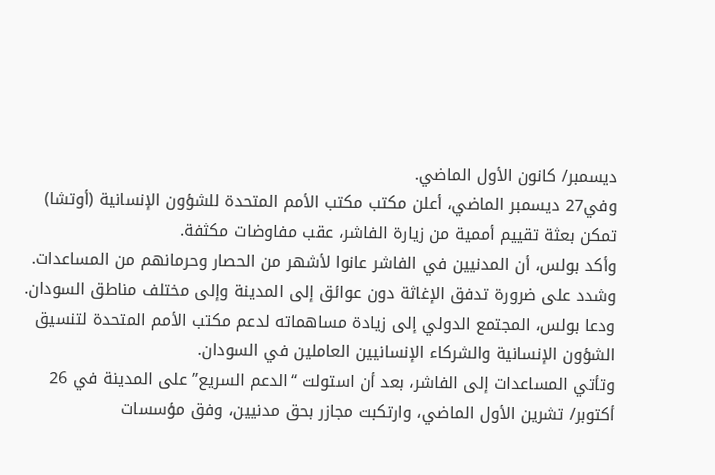ديسمبر/ كانون الأول الماضي.
وفي27 ديسمبر الماضي، أعلن مكتب مكتب الأمم المتحدة للشؤون الإنسانية (أوتشا) تمكن بعثة تقييم أممية من زيارة الفاشر، عقب مفاوضات مكثفة.
وأكد بولس، أن المدنيين في الفاشر عانوا لأشهر من الحصار وحرمانهم من المساعدات.
وشدد على ضرورة تدفق الإغاثة دون عوائق إلى المدينة وإلى مختلف مناطق السودان.
ودعا بولس، المجتمع الدولي إلى زيادة مساهماته لدعم مكتب الأمم المتحدة لتنسيق الشؤون الإنسانية والشركاء الإنسانيين العاملين في السودان.
وتأتي المساعدات إلى الفاشر، بعد أن استولت “الدعم السريع” على المدينة في 26 أكتوبر/ تشرين الأول الماضي، وارتكبت مجازر بحق مدنيين، وفق مؤسسات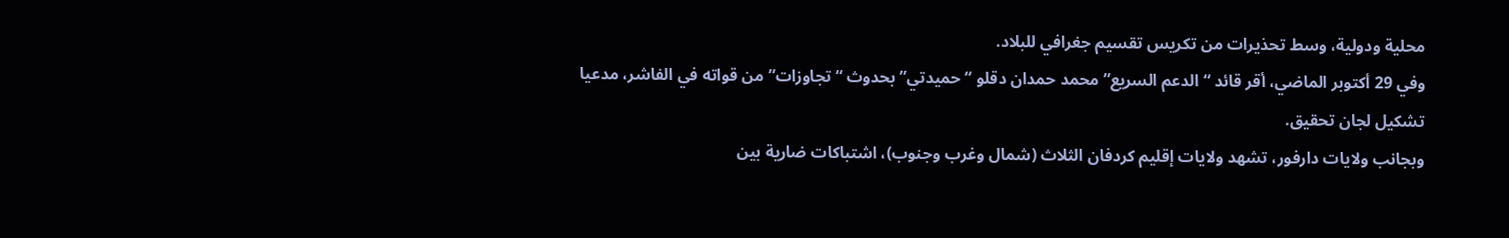محلية ودولية، وسط تحذيرات من تكريس تقسيم جغرافي للبلاد.
وفي 29 أكتوبر الماضي، أقر قائد “الدعم السريع” محمد حمدان دقلو “حميدتي” بحدوث “تجاوزات” من قواته في الفاشر، مدعيا تشكيل لجان تحقيق.
وبجانب ولايات دارفور، تشهد ولايات إقليم كردفان الثلاث (شمال وغرب وجنوب)، اشتباكات ضارية بين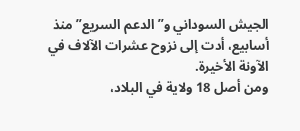الجيش السوداني و”الدعم السريع” منذ أسابيع، أدت إلى نزوح عشرات الآلاف في الآونة الأخيرة.
ومن أصل 18 ولاية في البلاد،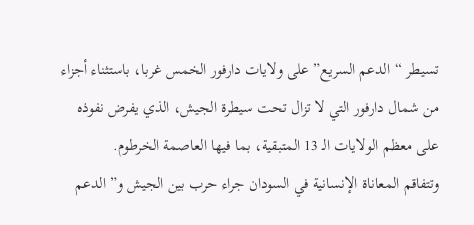تسيطر “الدعم السريع” على ولايات دارفور الخمس غربا، باستثناء أجزاء من شمال دارفور التي لا تزال تحت سيطرة الجيش، الذي يفرض نفوذه على معظم الولايات الـ 13 المتبقية، بما فيها العاصمة الخرطوم.
وتتفاقم المعاناة الإنسانية في السودان جراء حرب بين الجيش و”الدعم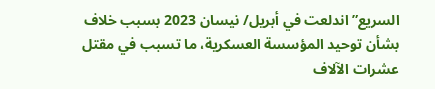السريع” اندلعت في أبريل/ نيسان 2023 بسبب خلاف بشأن توحيد المؤسسة العسكرية، ما تسبب في مقتل عشرات الآلاف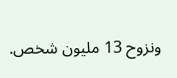ونزوح 13 مليون شخص.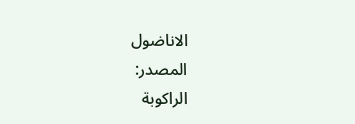الاناضول
المصدر:
الراكوبة